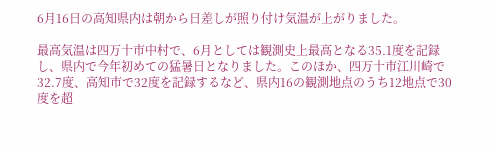6月16日の高知県内は朝から日差しが照り付け気温が上がりました。

最高気温は四万十市中村で、6月としては観測史上最高となる35.1度を記録し、県内で今年初めての猛暑日となりました。このほか、四万十市江川崎で32.7度、高知市で32度を記録するなど、県内16の観測地点のうち12地点で30度を超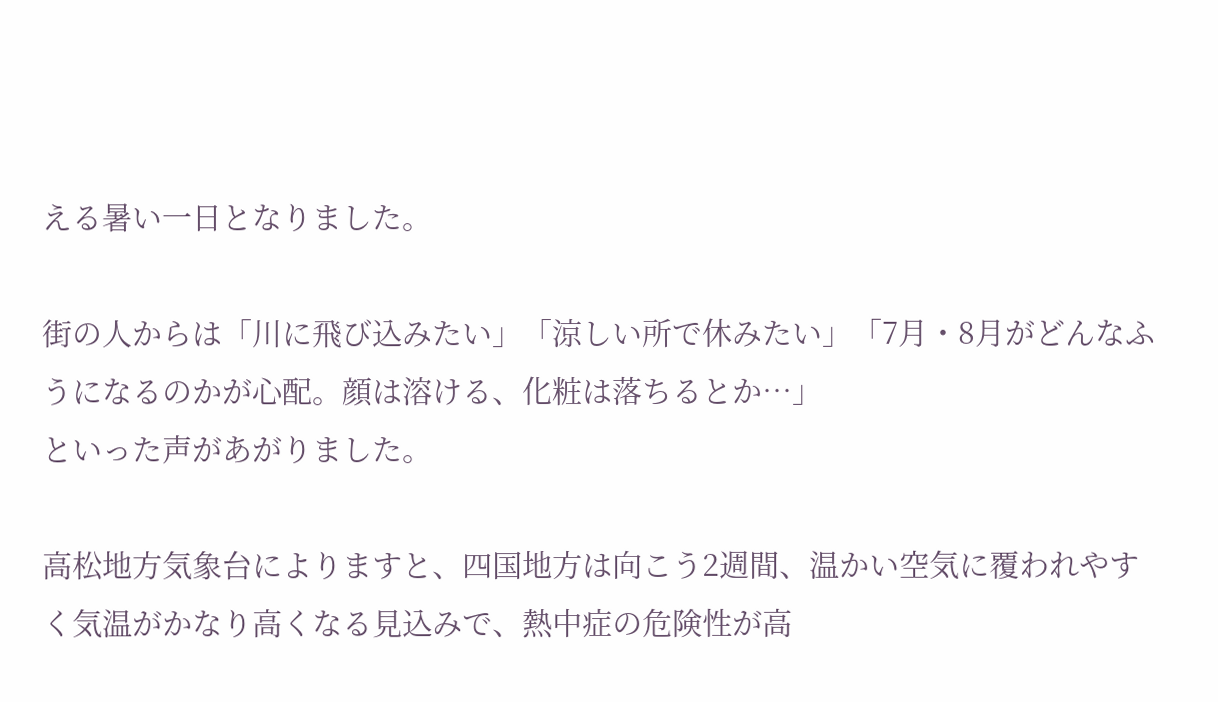える暑い一日となりました。

街の人からは「川に飛び込みたい」「涼しい所で休みたい」「7月・8月がどんなふうになるのかが心配。顔は溶ける、化粧は落ちるとか…」
といった声があがりました。

高松地方気象台によりますと、四国地方は向こう2週間、温かい空気に覆われやすく気温がかなり高くなる見込みで、熱中症の危険性が高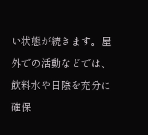い状態が続きます。屋外での活動などでは、飲料水や日陰を充分に確保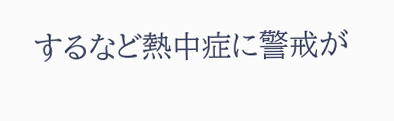するなど熱中症に警戒が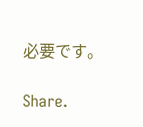必要です。

Share.